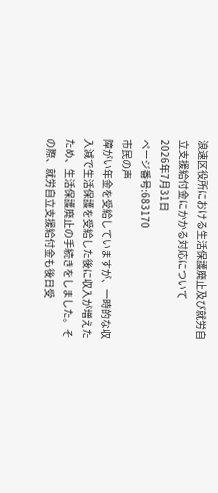浪速区役所における生活保護廃止及び就労自立支援給付金にかかる対応について
2026年7月31日
ページ番号:683170
市民の声
障がい年金を受給していますが、一時的な収入減で生活保護を受給した後に収入が増えたため、生活保護廃止の手続きをしました。その際、就労自立支援給付金も後日受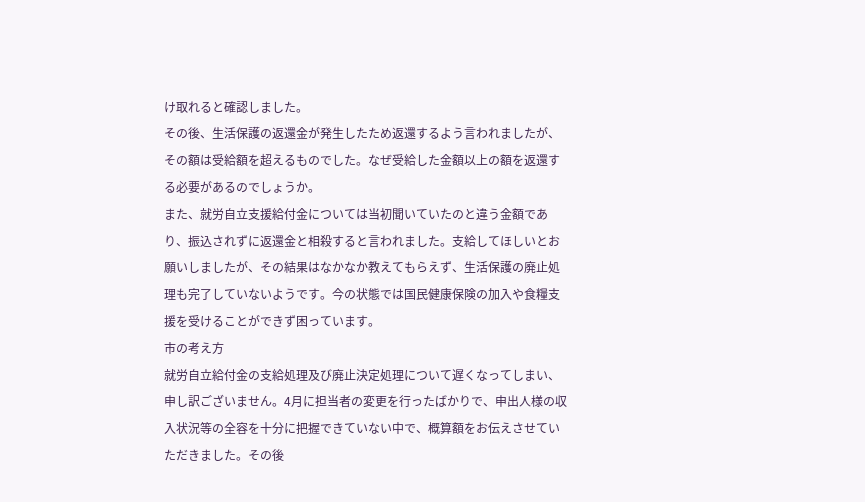け取れると確認しました。
その後、生活保護の返還金が発生したため返還するよう言われましたが、その額は受給額を超えるものでした。なぜ受給した金額以上の額を返還する必要があるのでしょうか。
また、就労自立支援給付金については当初聞いていたのと違う金額であり、振込されずに返還金と相殺すると言われました。支給してほしいとお願いしましたが、その結果はなかなか教えてもらえず、生活保護の廃止処理も完了していないようです。今の状態では国民健康保険の加入や食糧支援を受けることができず困っています。
市の考え方
就労自立給付金の支給処理及び廃止決定処理について遅くなってしまい、申し訳ございません。4月に担当者の変更を行ったばかりで、申出人様の収入状況等の全容を十分に把握できていない中で、概算額をお伝えさせていただきました。その後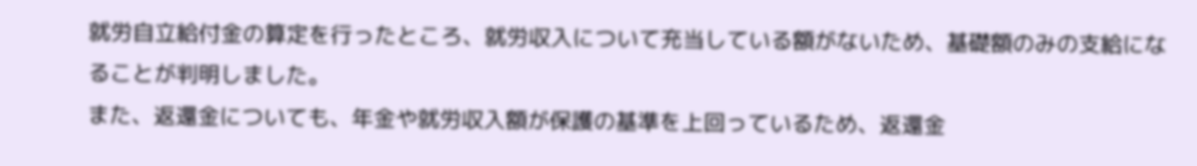就労自立給付金の算定を行ったところ、就労収入について充当している額がないため、基礎額のみの支給になることが判明しました。
また、返還金についても、年金や就労収入額が保護の基準を上回っているため、返還金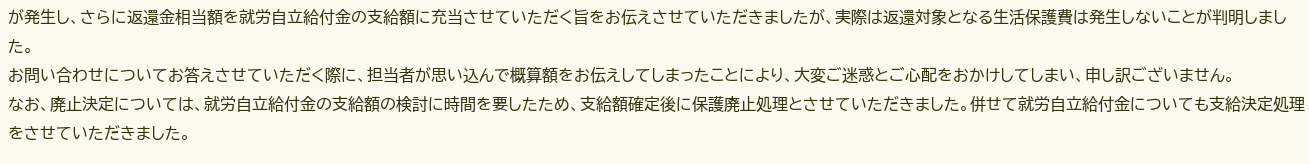が発生し、さらに返還金相当額を就労自立給付金の支給額に充当させていただく旨をお伝えさせていただきましたが、実際は返還対象となる生活保護費は発生しないことが判明しました。
お問い合わせについてお答えさせていただく際に、担当者が思い込んで概算額をお伝えしてしまったことにより、大変ご迷惑とご心配をおかけしてしまい、申し訳ございません。
なお、廃止決定については、就労自立給付金の支給額の検討に時間を要したため、支給額確定後に保護廃止処理とさせていただきました。併せて就労自立給付金についても支給決定処理をさせていただきました。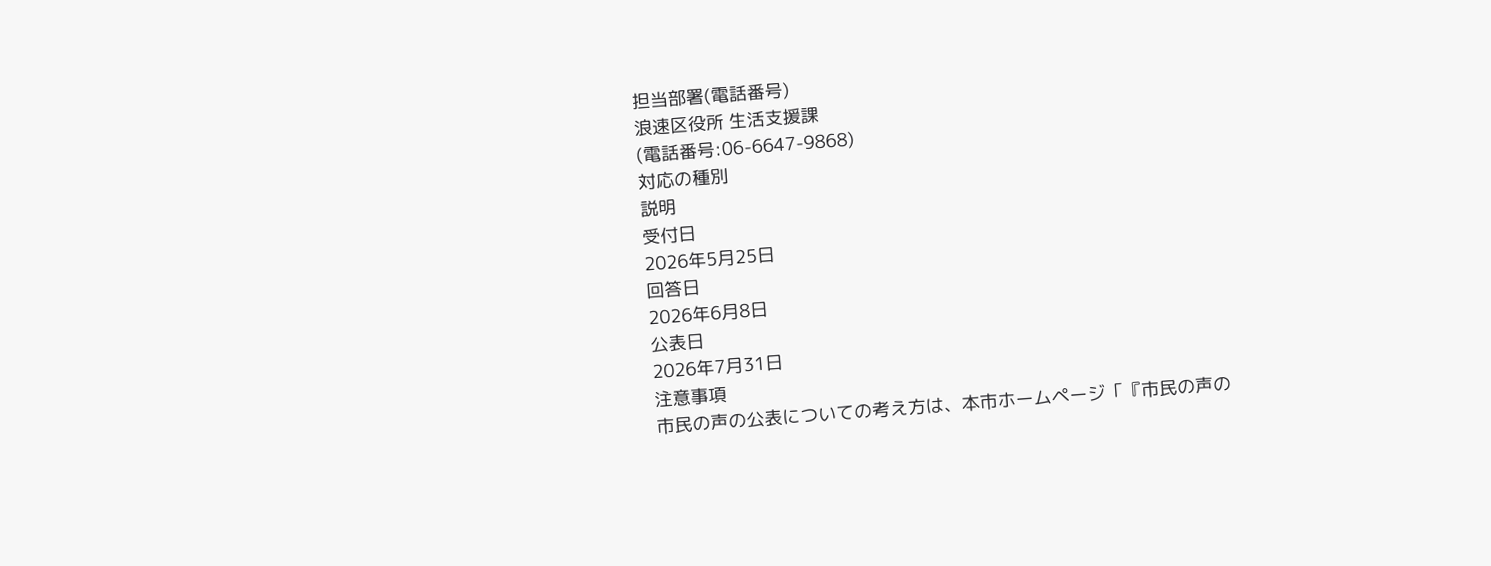担当部署(電話番号)
浪速区役所 生活支援課
(電話番号:06-6647-9868)
対応の種別
説明
受付日
2026年5月25日
回答日
2026年6月8日
公表日
2026年7月31日
注意事項
市民の声の公表についての考え方は、本市ホームページ「『市民の声の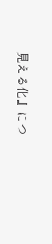見える化』につ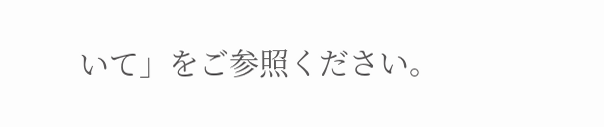いて」をご参照ください。